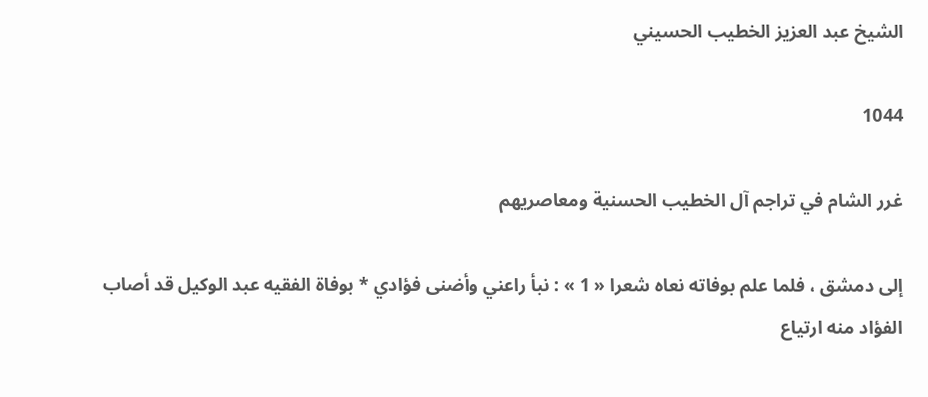الشيخ عبد العزيز الخطيب الحسيني

1044

غرر الشام في تراجم آل الخطيب الحسنية ومعاصريهم

إلى دمشق ، فلما علم بوفاته نعاه شعرا « 1 » : نبأ راعني وأضنى فؤادي * بوفاة الفقيه عبد الوكيل قد أصاب الفؤاد منه ارتياع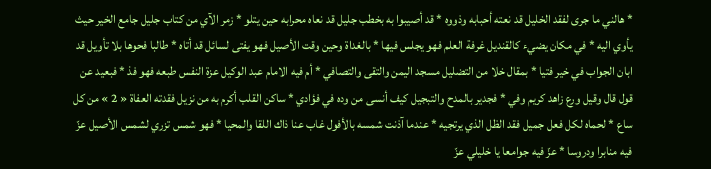* هالني ما جرى لفقد الخليل قد نعته أحبابه وذووه * قد أصيبوا به بخطب جليل قد نعاه محرابه حين يتلو * زمر الآي من كتاب جليل جامع الخير حيث يأوي اليه * في مكان يضيء كالقنديل غرفة العلم فهو يجلس فيها * بالغداة وحين وقت الأصيل فهو يفتى لسائل قد أتاه * طالبا فحوها بلا تأويل قد ابان الجواب في خير فتيا * بمقال خلا من التضليل مسجد اليمن والتقى والتصافي * أم فيه الامام عبد الوكيل عزة النفس طبعه فهو فذ * فبعيد عن قول قال وقيل ورع زاهد كريم وفي * فجدير بالمدح والتبجيل كيف أنسى من وده في فؤادي * ساكن القلب أكرم به من نزيل فقدته العفاة « 2 » من كل ساع * لحماه لكل فعل جميل فقد الظل الذي يرتجيه * عندما آذنت شمسه بالأفول غاب عنا ذاك اللقا والمحيا * فهو شمس تزري لشمس الأصيل عزّ فيه منابرا ودروسا * عزّ فيه جوامعا يا خليلي عزّ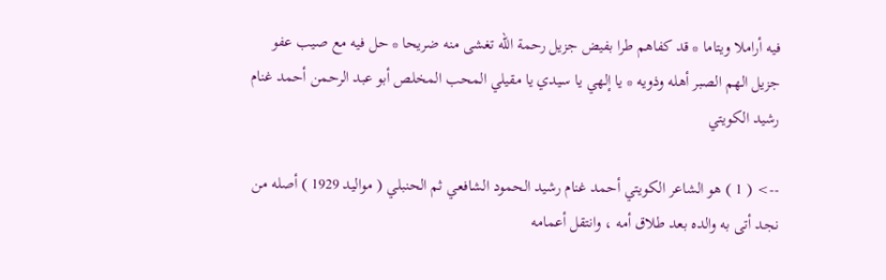فيه أراملا ويتاما * قد كفاهم طرا بفيض جزيل رحمة اللّه تغشى منه ضريحا * حل فيه مع صيب عفو جزيل الهم الصبر أهله وذويه * يا إلهي يا سيدي يا مقيلي المحب المخلص أبو عبد الرحمن أحمد غنام رشيد الكويتي

--> ( 1 ) هو الشاعر الكويتي أحمد غنام رشيد الحمود الشافعي ثم الحنبلي ( مواليد 1929 ) أصله من نجد أتى به والده بعد طلاق أمه ، وانتقل أعمامه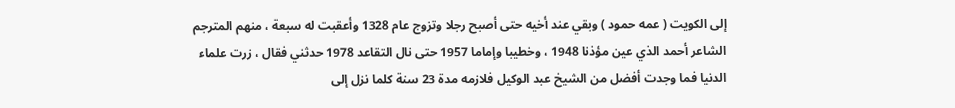إلى الكويت ( عمه حمود ) وبقي عند أخيه حتى أصبح رجلا وتزوج عام 1328 وأعقبت له سبعة ، منهم المترجم الشاعر أحمد الذي عين مؤذنا 1948 ، وخطيبا وإماما 1957 حتى نال التقاعد 1978 حدثني فقال ، زرت علماء الدنيا فما وجدت أفضل من الشيخ عبد الوكيل فلازمه مدة 23 سنة كلما نزل إلى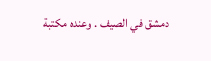دمشق في الصيف . وعنده مكتبة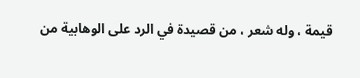قيمة ، وله شعر ، من قصيدة في الرد على الوهابية من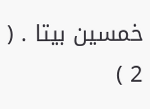خمسين بيتا . ( 2 )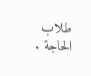طلاب الحاجة .